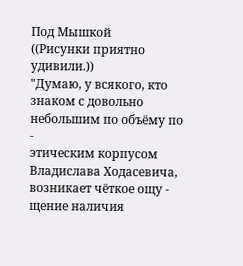Под Мышкой
((Рисунки приятно удивили.))
"Думаю, у всякого, кто знаком с довольно небольшим по объёму по -
этическим корпусом Владислава Ходасевича, возникает чёткое ощу -
щение наличия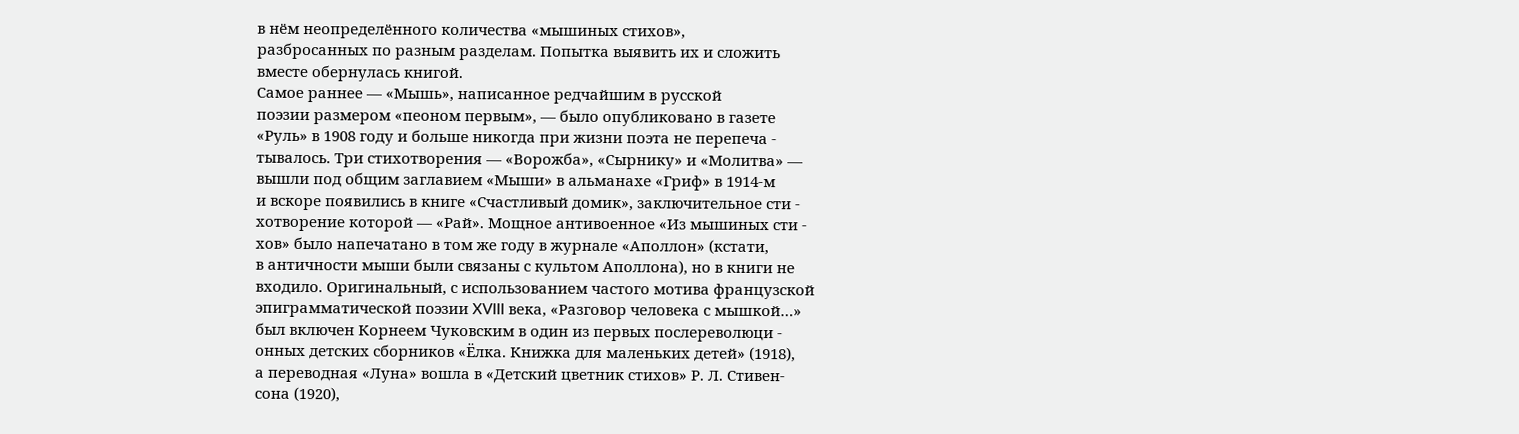в нём неопределённого количества «мышиных стихов»,
разбросанных по разным разделам. Попытка выявить их и сложить
вместе обернулась книгой.
Самое раннее — «Мышь», написанное редчайшим в русской
поэзии размером «пеоном первым», — было опубликовано в газете
«Руль» в 1908 году и больше никогда при жизни поэта не перепеча -
тывалось. Три стихотворения — «Ворожба», «Сырнику» и «Молитва» —
вышли под общим заглавием «Мыши» в альманахе «Гриф» в 1914-м
и вскоре появились в книге «Счастливый домик», заключительное сти -
хотворение которой — «Рай». Мощное антивоенное «Из мышиных сти -
хов» было напечатано в том же году в журнале «Аполлон» (кстати,
в античности мыши были связаны с культом Аполлона), но в книги не
входило. Оригинальный, с использованием частого мотива французской
эпиграмматической поэзии XVIII века, «Разговор человека с мышкой…»
был включен Корнеем Чуковским в один из первых послереволюци -
онных детских сборников «Ёлка. Книжка для маленьких детей» (1918),
а переводная «Луна» вошла в «Детский цветник стихов» Р. Л. Стивен-
сона (1920),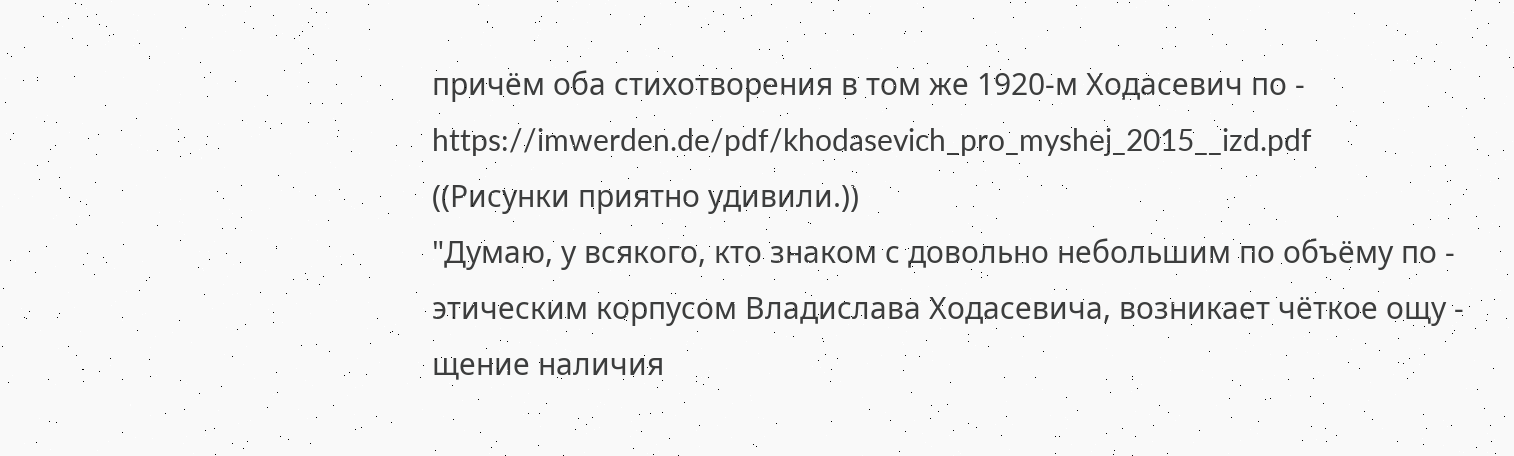причём оба стихотворения в том же 1920-м Ходасевич по -
https://imwerden.de/pdf/khodasevich_pro_myshej_2015__izd.pdf
((Рисунки приятно удивили.))
"Думаю, у всякого, кто знаком с довольно небольшим по объёму по -
этическим корпусом Владислава Ходасевича, возникает чёткое ощу -
щение наличия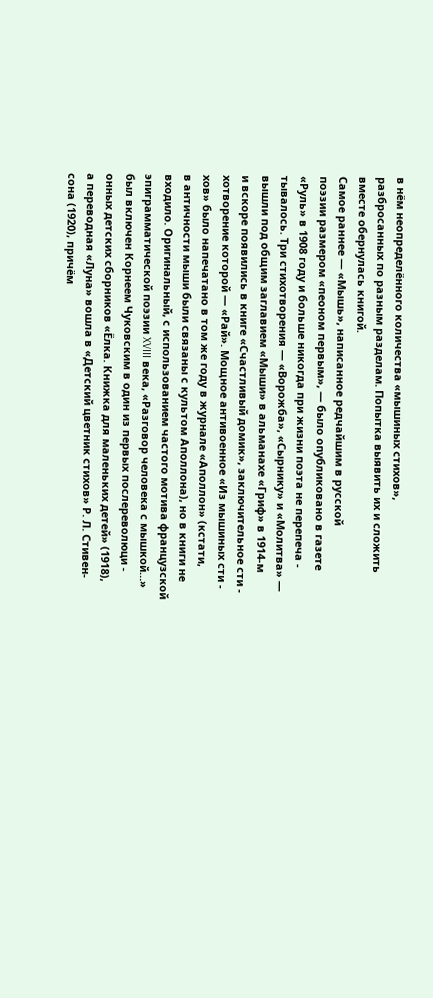в нём неопределённого количества «мышиных стихов»,
разбросанных по разным разделам. Попытка выявить их и сложить
вместе обернулась книгой.
Самое раннее — «Мышь», написанное редчайшим в русской
поэзии размером «пеоном первым», — было опубликовано в газете
«Руль» в 1908 году и больше никогда при жизни поэта не перепеча -
тывалось. Три стихотворения — «Ворожба», «Сырнику» и «Молитва» —
вышли под общим заглавием «Мыши» в альманахе «Гриф» в 1914-м
и вскоре появились в книге «Счастливый домик», заключительное сти -
хотворение которой — «Рай». Мощное антивоенное «Из мышиных сти -
хов» было напечатано в том же году в журнале «Аполлон» (кстати,
в античности мыши были связаны с культом Аполлона), но в книги не
входило. Оригинальный, с использованием частого мотива французской
эпиграмматической поэзии XVIII века, «Разговор человека с мышкой…»
был включен Корнеем Чуковским в один из первых послереволюци -
онных детских сборников «Ёлка. Книжка для маленьких детей» (1918),
а переводная «Луна» вошла в «Детский цветник стихов» Р. Л. Стивен-
сона (1920), причём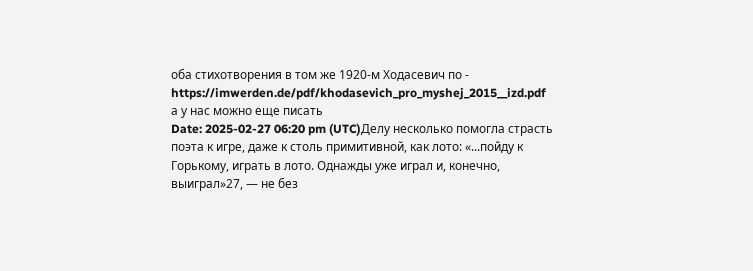оба стихотворения в том же 1920-м Ходасевич по -
https://imwerden.de/pdf/khodasevich_pro_myshej_2015__izd.pdf
а у нас можно еще писать
Date: 2025-02-27 06:20 pm (UTC)Делу несколько помогла страсть поэта к игре, даже к столь примитивной, как лото: «...пойду к Горькому, играть в лото. Однажды уже играл и, конечно, выиграл»27, — не без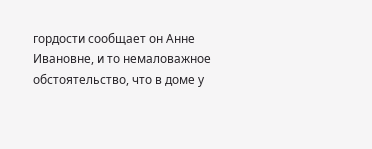гордости сообщает он Анне Ивановне, и то немаловажное обстоятельство, что в доме у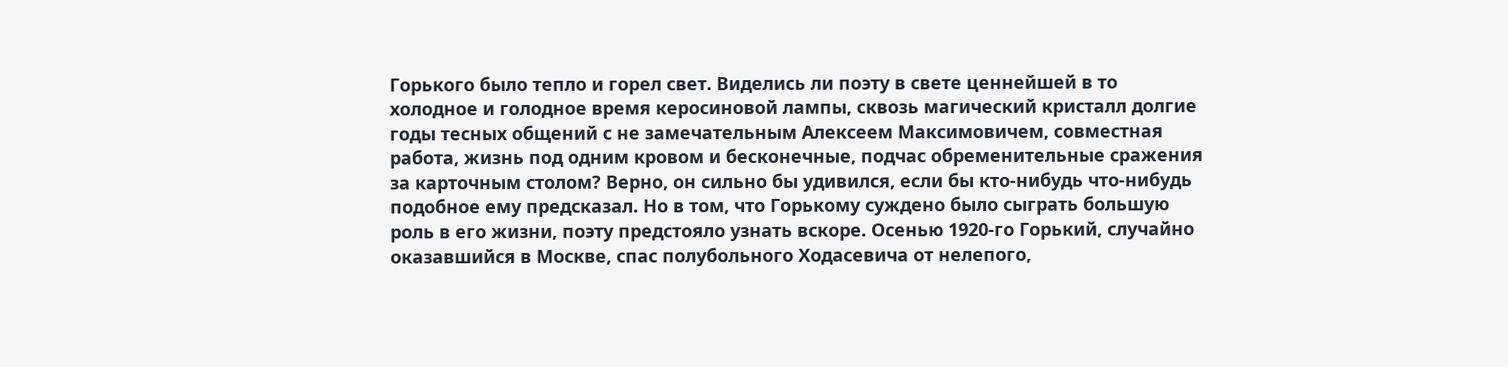Горького было тепло и горел свет. Виделись ли поэту в свете ценнейшей в то холодное и голодное время керосиновой лампы, сквозь магический кристалл долгие годы тесных общений с не замечательным Алексеем Максимовичем, совместная работа, жизнь под одним кровом и бесконечные, подчас обременительные сражения за карточным столом? Верно, он сильно бы удивился, если бы кто-нибудь что-нибудь подобное ему предсказал. Но в том, что Горькому суждено было сыграть большую роль в его жизни, поэту предстояло узнать вскоре. Осенью 1920-го Горький, случайно оказавшийся в Москве, спас полубольного Ходасевича от нелепого,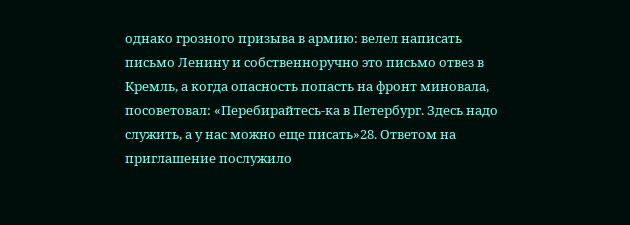однако грозного призыва в армию: велел написать письмо Ленину и собственноручно это письмо отвез в Кремль, а когда опасность попасть на фронт миновала, посоветовал: «Перебирайтесь-ка в Петербург. Здесь надо служить, а у нас можно еще писать»28. Ответом на приглашение послужило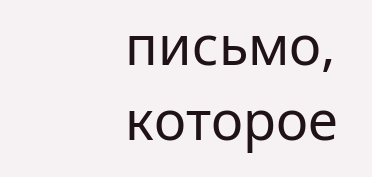письмо, которое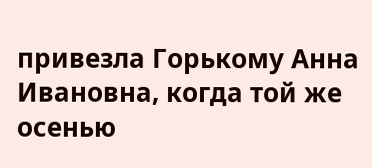привезла Горькому Анна Ивановна, когда той же осенью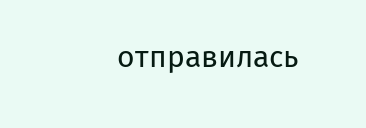отправилась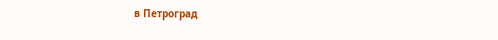в Петроград